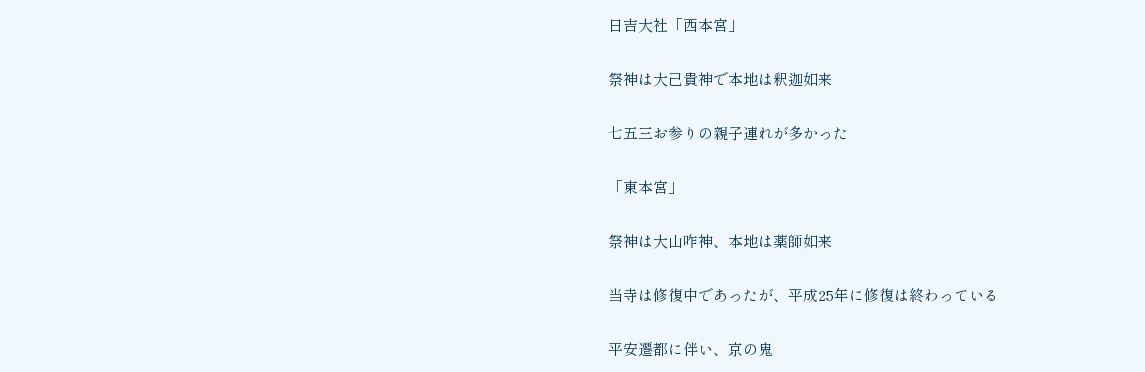日吉大社「西本宮」

祭神は大己貴神で本地は釈迦如来

七五三お参りの親子連れが多かった

「東本宮」

祭神は大山咋神、本地は薬師如来

当寺は修復中であったが、平成25年に修復は終わっている

平安遷都に伴い、京の鬼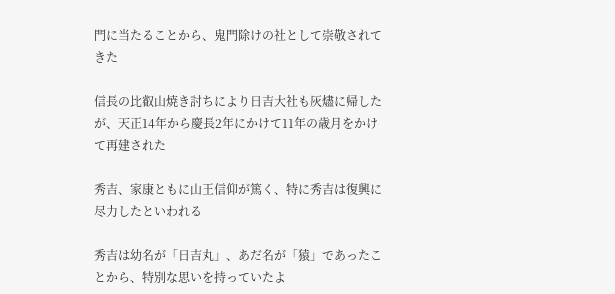門に当たることから、鬼門除けの社として崇敬されてきた

信長の比叡山焼き討ちにより日吉大社も灰燼に帰したが、天正14年から慶長2年にかけて11年の歳月をかけて再建された

秀吉、家康ともに山王信仰が篤く、特に秀吉は復興に尽力したといわれる

秀吉は幼名が「日吉丸」、あだ名が「猿」であったことから、特別な思いを持っていたよ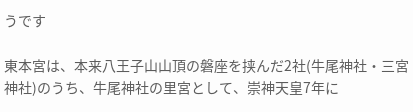うです

東本宮は、本来八王子山山頂の磐座を挟んだ2社(牛尾神社・三宮神社)のうち、牛尾神社の里宮として、崇神天皇7年に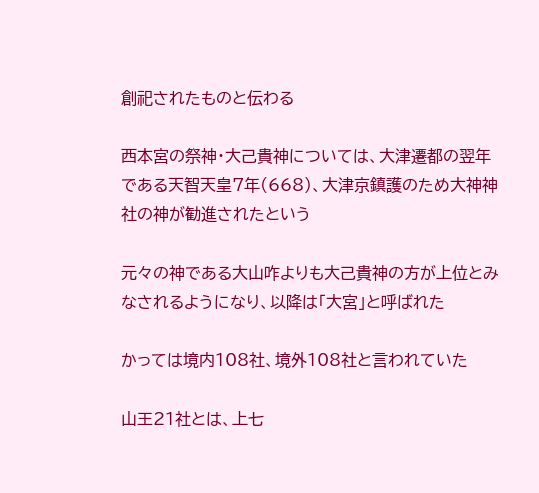創祀されたものと伝わる

西本宮の祭神・大己貴神については、大津遷都の翌年である天智天皇7年(668)、大津京鎮護のため大神神社の神が勧進されたという

元々の神である大山咋よりも大己貴神の方が上位とみなされるようになり、以降は「大宮」と呼ばれた

かっては境内108社、境外108社と言われていた

山王21社とは、上七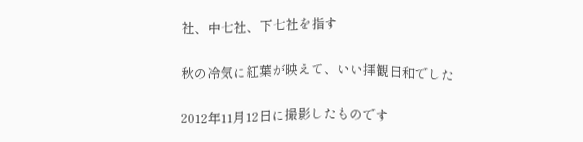社、中七社、下七社を指す

秋の冷気に紅葉が映えて、いい拝観日和でした

2012年11月12日に撮影したものです